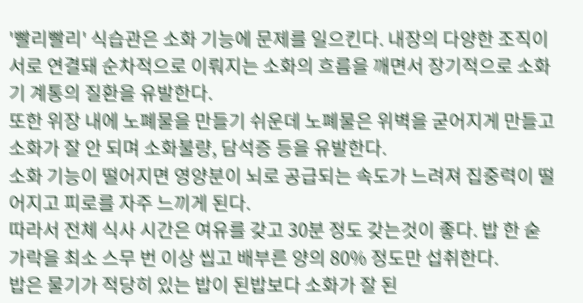'빨리빨리' 식습관은 소화 기능에 문제를 일으킨다. 내장의 다양한 조직이 서로 연결돼 순차적으로 이뤄지는 소화의 흐름을 깨면서 장기적으로 소화기 계통의 질환을 유발한다.
또한 위장 내에 노폐물을 만들기 쉬운데 노폐물은 위벽을 굳어지게 만들고 소화가 잘 안 되며 소화불량, 담석증 등을 유발한다.
소화 기능이 떨어지면 영양분이 뇌로 공급되는 속도가 느려져 집중력이 떨어지고 피로를 자주 느끼게 된다.
따라서 전체 식사 시간은 여유를 갖고 30분 정도 갖는것이 좋다. 밥 한 숟가락을 최소 스무 번 이상 씹고 배부른 양의 80% 정도만 섭취한다.
밥은 물기가 적당히 있는 밥이 된밥보다 소화가 잘 된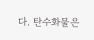다. 탄수화물은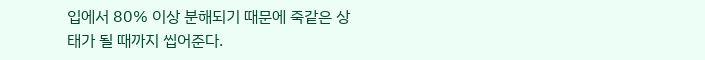입에서 80% 이상 분해되기 때문에 죽같은 상태가 될 때까지 씹어준다.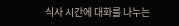식사 시간에 대화를 나누는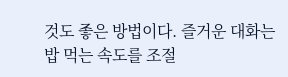것도 좋은 방법이다. 즐거운 대화는 밥 먹는 속도를 조절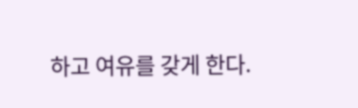하고 여유를 갖게 한다.